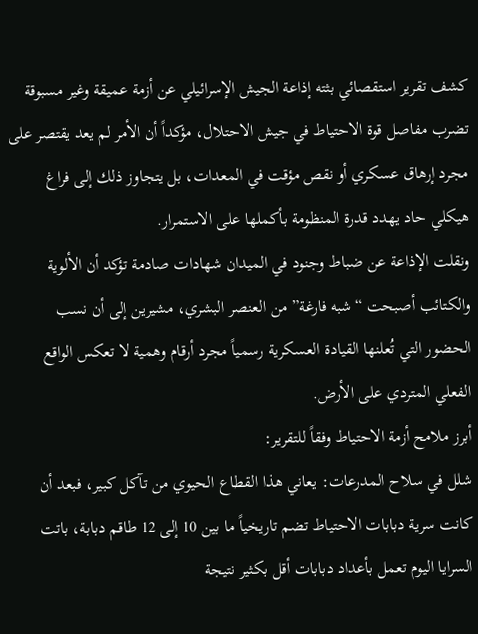كشف تقرير استقصائي بثته إذاعة الجيش الإسرائيلي عن أزمة عميقة وغير مسبوقة تضرب مفاصل قوة الاحتياط في جيش الاحتلال، مؤكداً أن الأمر لم يعد يقتصر على مجرد إرهاق عسكري أو نقص مؤقت في المعدات، بل يتجاوز ذلك إلى فراغ هيكلي حاد يهدد قدرة المنظومة بأكملها على الاستمرار.
ونقلت الإذاعة عن ضباط وجنود في الميدان شهادات صادمة تؤكد أن الألوية والكتائب أصبحت “شبه فارغة” من العنصر البشري، مشيرين إلى أن نسب الحضور التي تُعلنها القيادة العسكرية رسمياً مجرد أرقام وهمية لا تعكس الواقع الفعلي المتردي على الأرض.
أبرز ملامح أزمة الاحتياط وفقاً للتقرير:
شلل في سلاح المدرعات: يعاني هذا القطاع الحيوي من تآكل كبير، فبعد أن كانت سرية دبابات الاحتياط تضم تاريخياً ما بين 10 إلى 12 طاقم دبابة، باتت السرايا اليوم تعمل بأعداد دبابات أقل بكثير نتيجة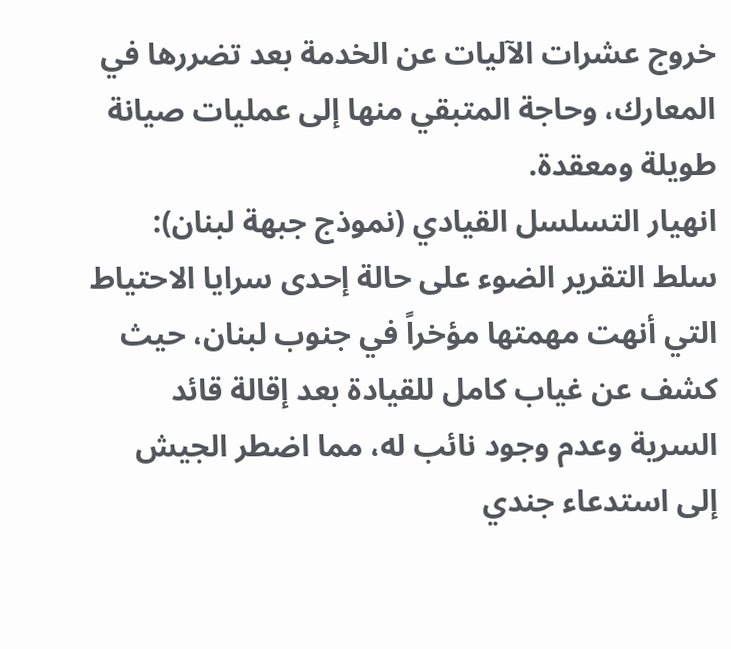خروج عشرات الآليات عن الخدمة بعد تضررها في المعارك، وحاجة المتبقي منها إلى عمليات صيانة طويلة ومعقدة.
انهيار التسلسل القيادي (نموذج جبهة لبنان): سلط التقرير الضوء على حالة إحدى سرايا الاحتياط التي أنهت مهمتها مؤخراً في جنوب لبنان، حيث كشف عن غياب كامل للقيادة بعد إقالة قائد السرية وعدم وجود نائب له، مما اضطر الجيش إلى استدعاء جندي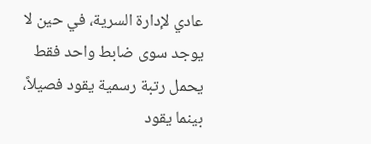عادي لإدارة السرية، في حين لا يوجد سوى ضابط واحد فقط يحمل رتبة رسمية يقود فصيلاً، بينما يقود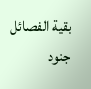بقية الفصائل جنود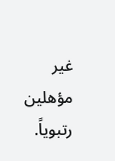غير مؤهلين رتبوياً.